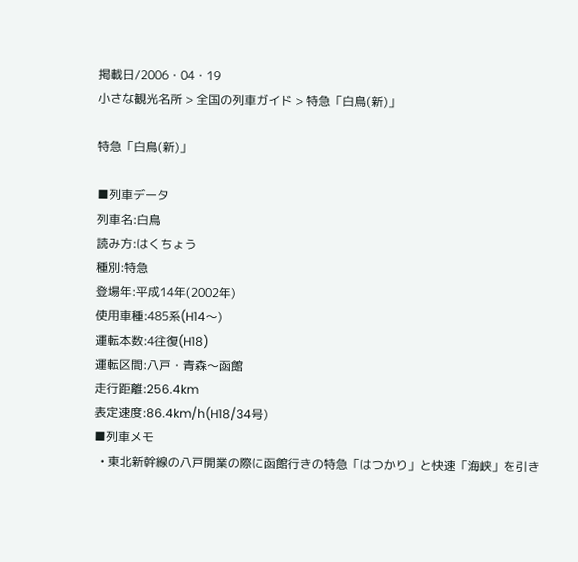掲載日/2006・04・19
小さな観光名所 > 全国の列車ガイド > 特急「白鳥(新)」

特急「白鳥(新)」

■列車データ
列車名:白鳥
読み方:はくちょう
種別:特急
登場年:平成14年(2002年)
使用車種:485系(H14〜)
運転本数:4往復(H18)
運転区間:八戸・青森〜函館
走行距離:256.4km
表定速度:86.4km/h(H18/34号)
■列車メモ
  • 東北新幹線の八戸開業の際に函館行きの特急「はつかり」と快速「海峡」を引き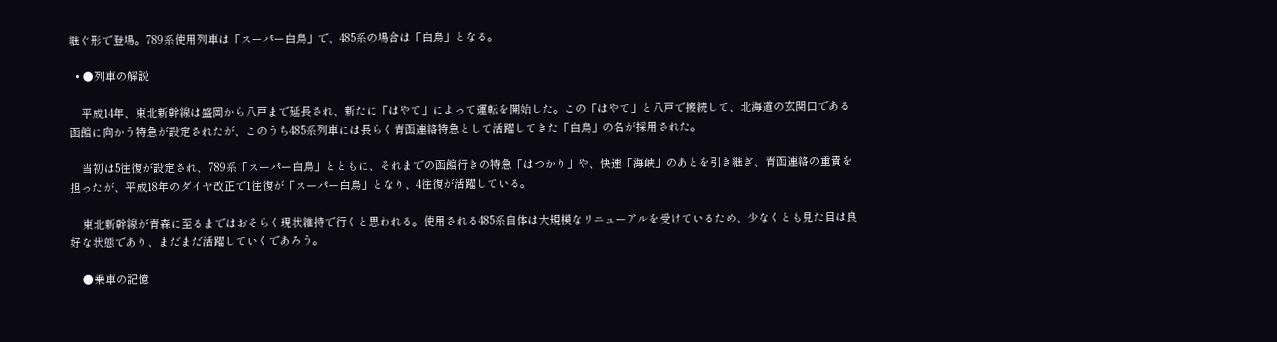継ぐ形で登場。789系使用列車は「スーパー白鳥」で、485系の場合は「白鳥」となる。

  • ●列車の解説

    平成14年、東北新幹線は盛岡から八戸まで延長され、新たに「はやて」によって運転を開始した。この「はやて」と八戸で接続して、北海道の玄関口である函館に向かう特急が設定されたが、このうち485系列車には長らく青函連絡特急として活躍してきた「白鳥」の名が採用された。

    当初は5往復が設定され、789系「スーパー白鳥」とともに、それまでの函館行きの特急「はつかり」や、快速「海峡」のあとを引き継ぎ、青函連絡の重責を担ったが、平成18年のダイヤ改正で1往復が「スーパー白鳥」となり、4往復が活躍している。

    東北新幹線が青森に至るまではおそらく現状維持で行くと思われる。使用される485系自体は大規模なリニューアルを受けているため、少なくとも見た目は良好な状態であり、まだまだ活躍していくであろう。

    ●乗車の記憶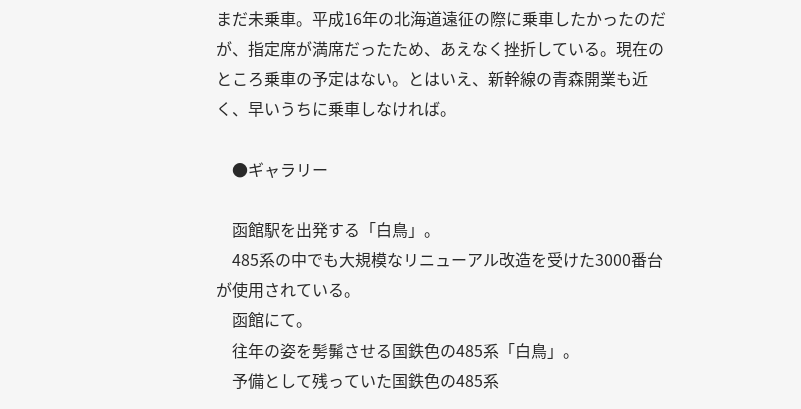まだ未乗車。平成16年の北海道遠征の際に乗車したかったのだが、指定席が満席だったため、あえなく挫折している。現在のところ乗車の予定はない。とはいえ、新幹線の青森開業も近く、早いうちに乗車しなければ。

    ●ギャラリー

    函館駅を出発する「白鳥」。
    485系の中でも大規模なリニューアル改造を受けた3000番台が使用されている。
    函館にて。
    往年の姿を髣髴させる国鉄色の485系「白鳥」。
    予備として残っていた国鉄色の485系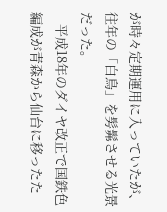が時々定期運用に入っていたが、往年の「白鳥」を髣髴させる光景だった。
    平成18年のダイヤ改正で国鉄色編成が青森から仙台に移ったた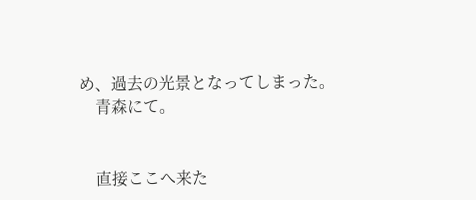め、過去の光景となってしまった。
    青森にて。


    直接ここへ来た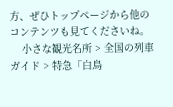方、ぜひトップページから他のコンテンツも見てくださいね。
    小さな観光名所 > 全国の列車ガイド > 特急「白鳥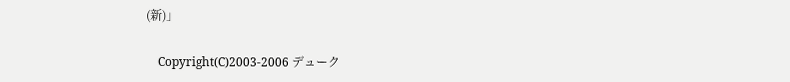(新)」

    Copyright(C)2003-2006 デューク